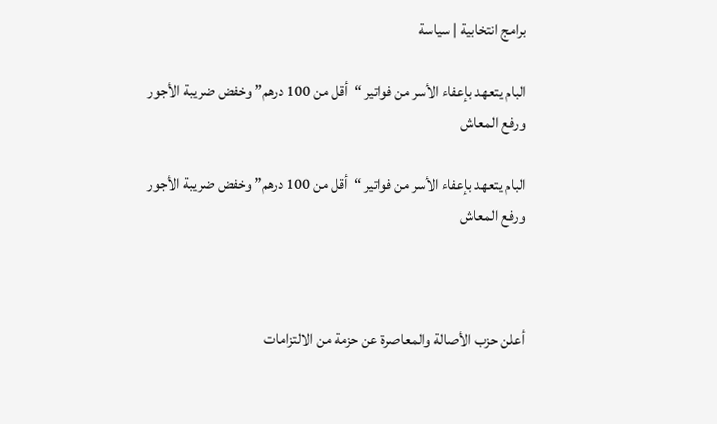برامج انتخابية | سياسة

البام يتعهد بإعفاء الأسر من فواتير “أقل من 100 درهم” وخفض ضريبة الأجور ورفع المعاش

البام يتعهد بإعفاء الأسر من فواتير “أقل من 100 درهم” وخفض ضريبة الأجور ورفع المعاش



أعلن حزب الأصالة والمعاصرة عن حزمة من الالتزامات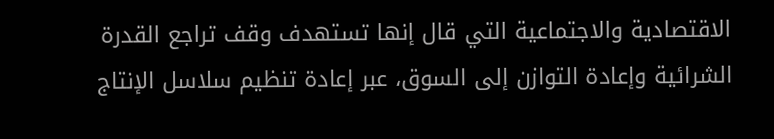الاقتصادية والاجتماعية التي قال إنها تستهدف وقف تراجع القدرة الشرائية وإعادة التوازن إلى السوق، عبر إعادة تنظيم سلاسل الإنتاج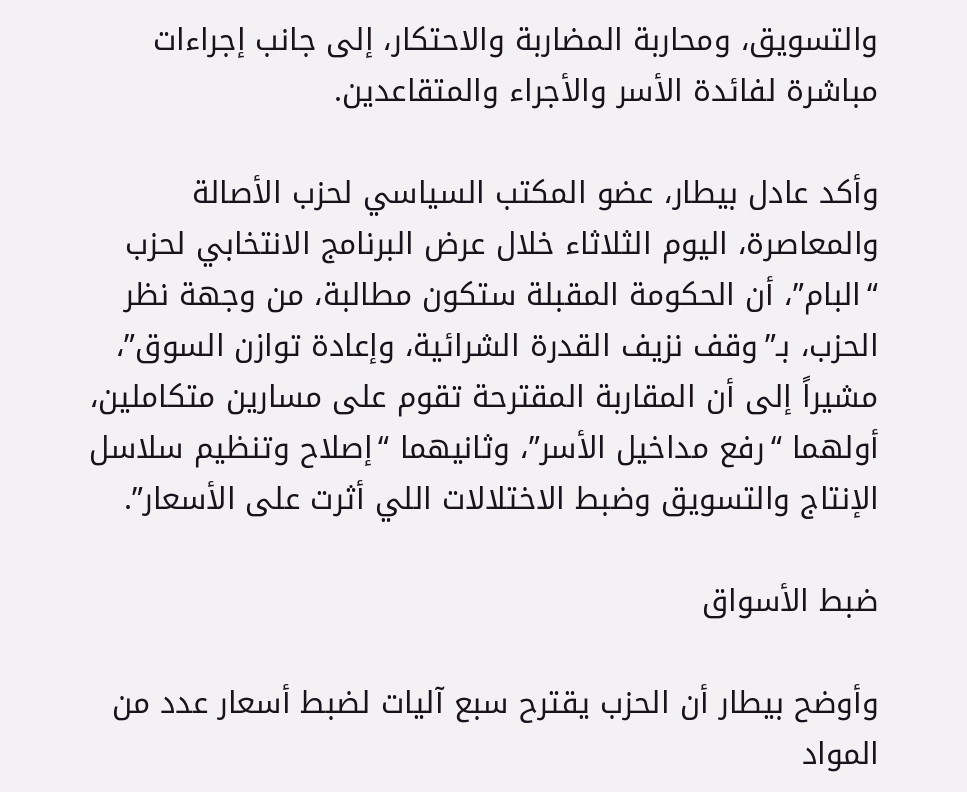والتسويق، ومحاربة المضاربة والاحتكار، إلى جانب إجراءات مباشرة لفائدة الأسر والأجراء والمتقاعدين.

وأكد عادل بيطار، عضو المكتب السياسي لحزب الأصالة والمعاصرة، اليوم الثلاثاء خلال عرض البرنامج الانتخابي لحزب “البام”، أن الحكومة المقبلة ستكون مطالبة، من وجهة نظر الحزب، بـ”وقف نزيف القدرة الشرائية، وإعادة توازن السوق”، مشيراً إلى أن المقاربة المقترحة تقوم على مسارين متكاملين، أولهما “رفع مداخيل الأسر”، وثانيهما “إصلاح وتنظيم سلاسل الإنتاج والتسويق وضبط الاختلالات اللي أثرت على الأسعار”.

ضبط الأسواق

وأوضح بيطار أن الحزب يقترح سبع آليات لضبط أسعار عدد من المواد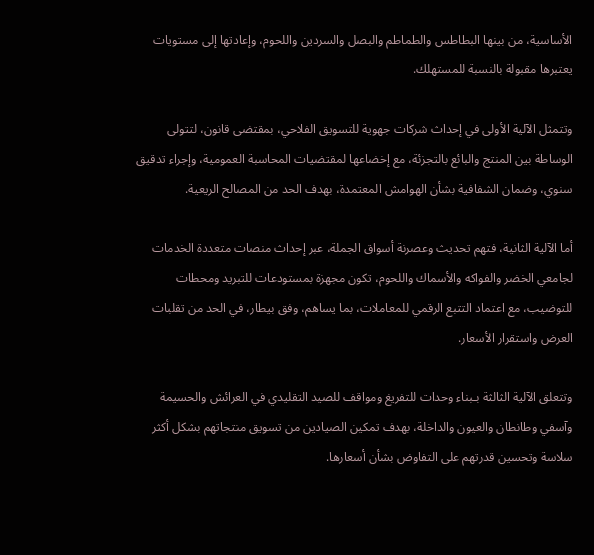الأساسية، من بينها البطاطس والطماطم والبصل والسردين واللحوم، وإعادتها إلى مستويات يعتبرها مقبولة بالنسبة للمستهلك.

وتتمثل الآلية الأولى في إحداث شركات جهوية للتسويق الفلاحي، بمقتضى قانون، لتتولى الوساطة بين المنتج والبائع بالتجزئة، مع إخضاعها لمقتضيات المحاسبة العمومية، وإجراء تدقيق سنوي، وضمان الشفافية بشأن الهوامش المعتمدة، بهدف الحد من المصالح الريعية.

أما الآلية الثانية، فتهم تحديث وعصرنة أسواق الجملة، عبر إحداث منصات متعددة الخدمات لجامعي الخضر والفواكه والأسماك واللحوم، تكون مجهزة بمستودعات للتبريد ومحطات للتوضيب، مع اعتماد التتبع الرقمي للمعاملات، بما يساهم، وفق بيطار، في الحد من تقلبات العرض واستقرار الأسعار.

وتتعلق الآلية الثالثة بـبناء وحدات للتفريغ ومواقف للصيد التقليدي في العرائش والحسيمة وآسفي وطانطان والعيون والداخلة، بهدف تمكين الصيادين من تسويق منتجاتهم بشكل أكثر سلاسة وتحسين قدرتهم على التفاوض بشأن أسعارها.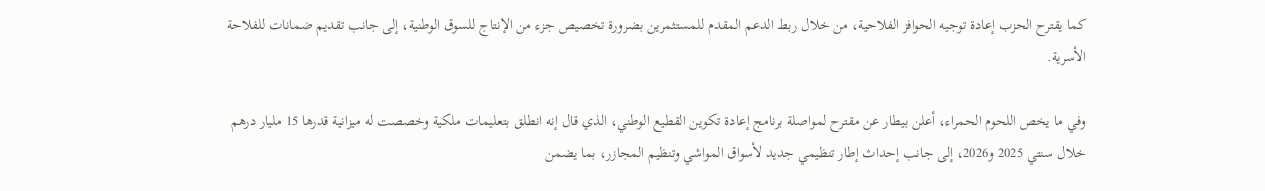كما يقترح الحزب إعادة توجيه الحوافز الفلاحية، من خلال ربط الدعم المقدم للمستثمرين بضرورة تخصيص جزء من الإنتاج للسوق الوطنية، إلى جانب تقديم ضمانات للفلاحة الأسرية.

وفي ما يخص اللحوم الحمراء، أعلن بيطار عن مقترح لمواصلة برنامج إعادة تكوين القطيع الوطني، الذي قال إنه انطلق بتعليمات ملكية وخصصت له ميزانية قدرها 15 مليار درهم خلال سنتي 2025 و2026، إلى جانب إحداث إطار تنظيمي جديد لأسواق المواشي وتنظيم المجازر، بما يضمن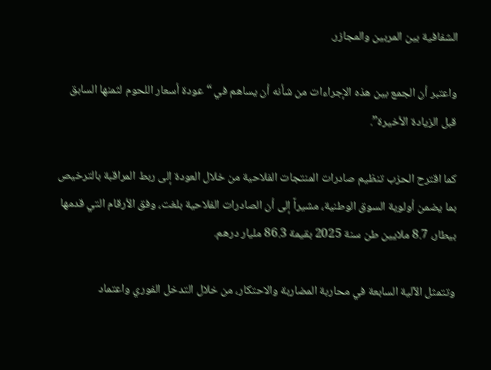الشفافية بين المربين والمجازر.

واعتبر أن الجمع بين هذه الإجراءات من شأنه أن يساهم في “عودة أسعار اللحوم لثمنها السابق قبل الزيادة الأخيرة”.

كما اقترح الحزب تنظيم صادرات المنتجات الفلاحية من خلال العودة إلى ربط المراقبة بالترخيص بما يضمن أولوية السوق الوطنية، مشيراً إلى أن الصادرات الفلاحية بلغت، وفق الأرقام التي قدمها بيطار، 8.7 ملايين طن سنة 2025 بقيمة 86.3 مليار درهم.

وتتمثل الآلية السابعة في محاربة المضاربة والاحتكار، من خلال التدخل الفوري واعتماد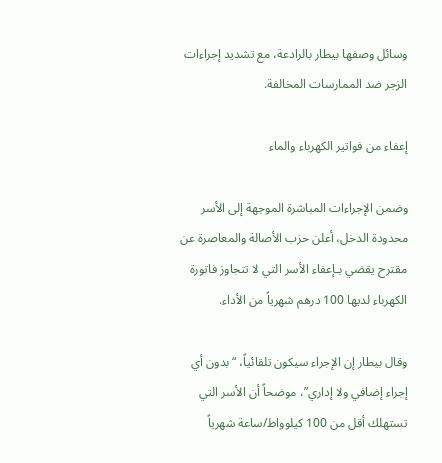وسائل وصفها بيطار بالرادعة، مع تشديد إجراءات الزجر ضد الممارسات المخالفة.

إعفاء من فواتير الكهرباء والماء

وضمن الإجراءات المباشرة الموجهة إلى الأسر محدودة الدخل، أعلن حزب الأصالة والمعاصرة عن مقترح يقضي بـإعفاء الأسر التي لا تتجاوز فاتورة الكهرباء لديها 100 درهم شهرياً من الأداء.

وقال بيطار إن الإجراء سيكون تلقائياً، “بدون أي إجراء إضافي ولا إداري”، موضحاً أن الأسر التي تستهلك أقل من 100 كيلوواط/ساعة شهرياً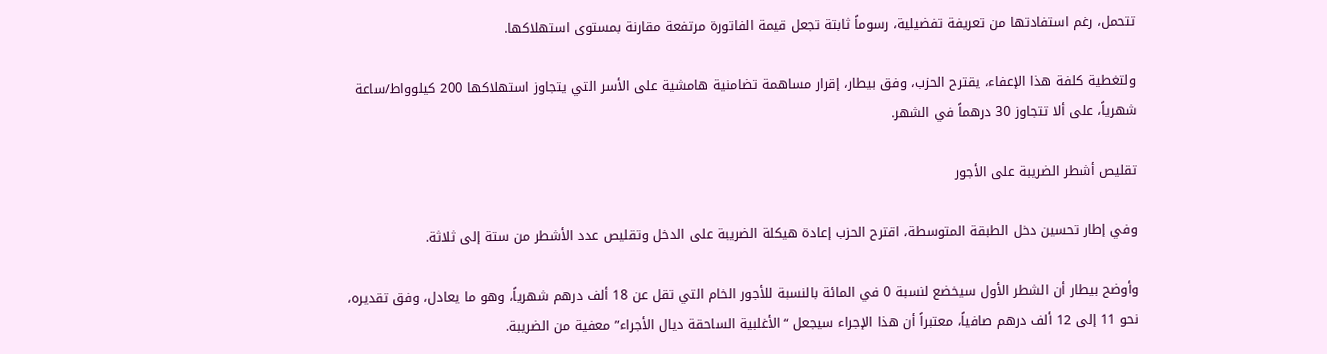تتحمل، رغم استفادتها من تعريفة تفضيلية، رسوماً ثابتة تجعل قيمة الفاتورة مرتفعة مقارنة بمستوى استهلاكها.

ولتغطية كلفة هذا الإعفاء، يقترح الحزب، وفق بيطار، إقرار مساهمة تضامنية هامشية على الأسر التي يتجاوز استهلاكها 200 كيلوواط/ساعة شهرياً، على ألا تتجاوز 30 درهماً في الشهر.

تقليص أشطر الضريبة على الأجور

وفي إطار تحسين دخل الطبقة المتوسطة، اقترح الحزب إعادة هيكلة الضريبة على الدخل وتقليص عدد الأشطر من ستة إلى ثلاثة.

وأوضح بيطار أن الشطر الأول سيخضع لنسبة 0 في المائة بالنسبة للأجور الخام التي تقل عن 18 ألف درهم شهرياً، وهو ما يعادل، وفق تقديره، نحو 11 إلى 12 ألف درهم صافياً، معتبراً أن هذا الإجراء سيجعل “الأغلبية الساحقة ديال الأجراء” معفية من الضريبة.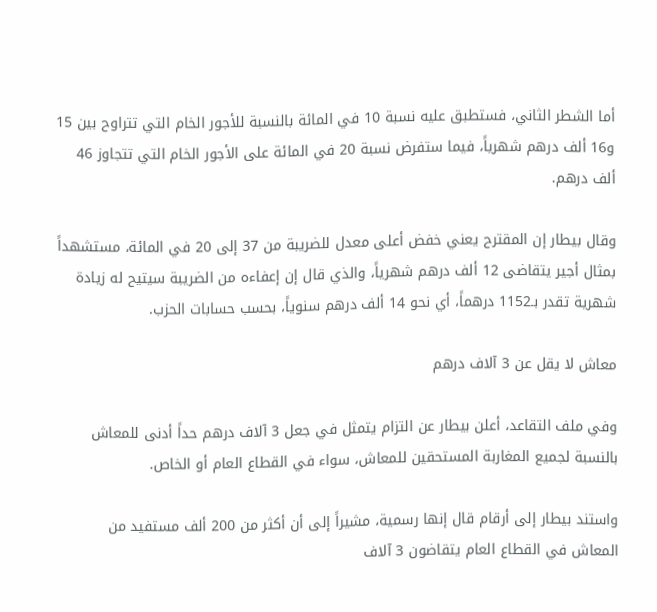أما الشطر الثاني، فستطبق عليه نسبة 10 في المائة بالنسبة للأجور الخام التي تتراوح بين 15 و16 ألف درهم شهرياً، فيما ستفرض نسبة 20 في المائة على الأجور الخام التي تتجاوز 46 ألف درهم.

وقال بيطار إن المقترح يعني خفض أعلى معدل للضريبة من 37 إلى 20 في المائة، مستشهداً بمثال أجير يتقاضى 12 ألف درهم شهرياً، والذي قال إن إعفاءه من الضريبة سيتيح له زيادة شهرية تقدر بـ1152 درهماً، أي نحو 14 ألف درهم سنوياً، بحسب حسابات الحزب.

معاش لا يقل عن 3 آلاف درهم

وفي ملف التقاعد، أعلن بيطار عن التزام يتمثل في جعل 3 آلاف درهم حداً أدنى للمعاش بالنسبة لجميع المغاربة المستحقين للمعاش، سواء في القطاع العام أو الخاص.

واستند بيطار إلى أرقام قال إنها رسمية، مشيراً إلى أن أكثر من 200 ألف مستفيد من المعاش في القطاع العام يتقاضون 3 آلاف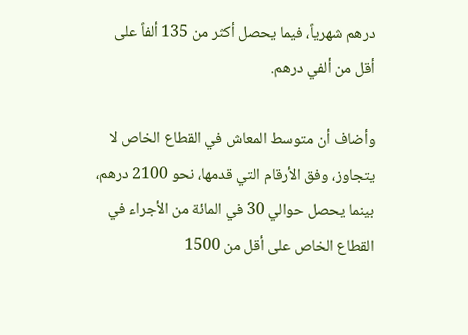درهم شهرياً، فيما يحصل أكثر من 135 ألفاً على أقل من ألفي درهم.

وأضاف أن متوسط المعاش في القطاع الخاص لا يتجاوز، وفق الأرقام التي قدمها، نحو 2100 درهم، بينما يحصل حوالي 30 في المائة من الأجراء في القطاع الخاص على أقل من 1500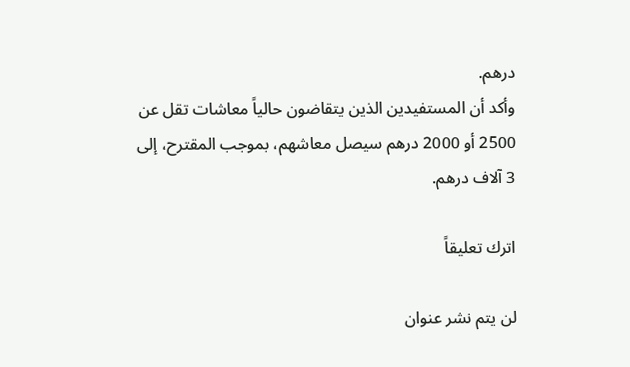درهم.
وأكد أن المستفيدين الذين يتقاضون حالياً معاشات تقل عن 2500 أو 2000 درهم سيصل معاشهم، بموجب المقترح، إلى 3 آلاف درهم.

اترك تعليقاً

لن يتم نشر عنوان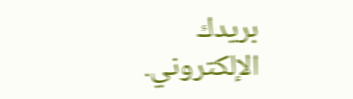بريدك الإلكتروني.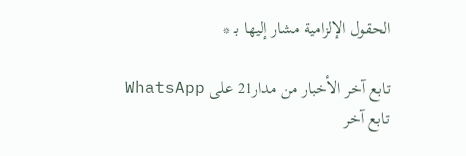الحقول الإلزامية مشار إليها بـ *

تابع آخر الأخبار من مدار21 على WhatsApp تابع آخر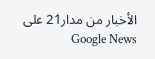الأخبار من مدار21 على Google News